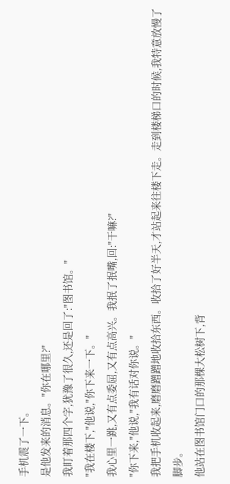手机震了一下。
是他发来的消息。"你在哪里?"
我盯着那四个字,犹豫了很久,还是回了:"图书馆。"
"我在楼下,"他说,"你下来一下。"
我心里一跳,又有点委屈,又有点高兴。我抿了抿嘴,回:"干嘛?"
"你下来,"他说,"我有话对你说。"
我把手机收起来,磨磨蹭蹭地收拾东西。收拾了好半天,才站起来往楼下走。走到楼梯口的时候,我特意放慢了脚步。
他站在图书馆门口的那棵大松树下,背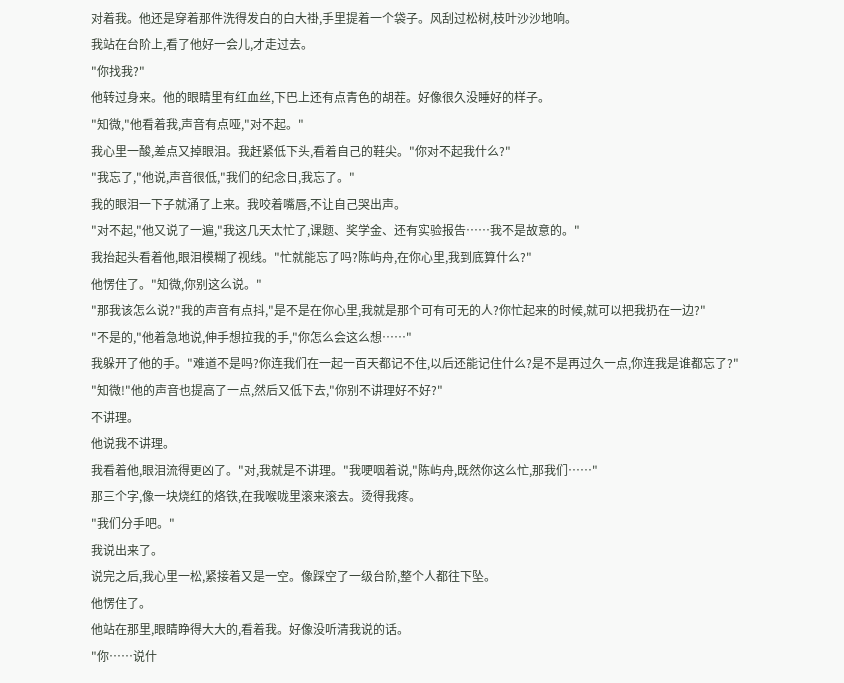对着我。他还是穿着那件洗得发白的白大褂,手里提着一个袋子。风刮过松树,枝叶沙沙地响。
我站在台阶上,看了他好一会儿,才走过去。
"你找我?"
他转过身来。他的眼睛里有红血丝,下巴上还有点青色的胡茬。好像很久没睡好的样子。
"知微,"他看着我,声音有点哑,"对不起。"
我心里一酸,差点又掉眼泪。我赶紧低下头,看着自己的鞋尖。"你对不起我什么?"
"我忘了,"他说,声音很低,"我们的纪念日,我忘了。"
我的眼泪一下子就涌了上来。我咬着嘴唇,不让自己哭出声。
"对不起,"他又说了一遍,"我这几天太忙了,课题、奖学金、还有实验报告……我不是故意的。"
我抬起头看着他,眼泪模糊了视线。"忙就能忘了吗?陈屿舟,在你心里,我到底算什么?"
他愣住了。"知微,你别这么说。"
"那我该怎么说?"我的声音有点抖,"是不是在你心里,我就是那个可有可无的人?你忙起来的时候,就可以把我扔在一边?"
"不是的,"他着急地说,伸手想拉我的手,"你怎么会这么想……"
我躲开了他的手。"难道不是吗?你连我们在一起一百天都记不住,以后还能记住什么?是不是再过久一点,你连我是谁都忘了?"
"知微!"他的声音也提高了一点,然后又低下去,"你别不讲理好不好?"
不讲理。
他说我不讲理。
我看着他,眼泪流得更凶了。"对,我就是不讲理。"我哽咽着说,"陈屿舟,既然你这么忙,那我们……"
那三个字,像一块烧红的烙铁,在我喉咙里滚来滚去。烫得我疼。
"我们分手吧。"
我说出来了。
说完之后,我心里一松,紧接着又是一空。像踩空了一级台阶,整个人都往下坠。
他愣住了。
他站在那里,眼睛睁得大大的,看着我。好像没听清我说的话。
"你……说什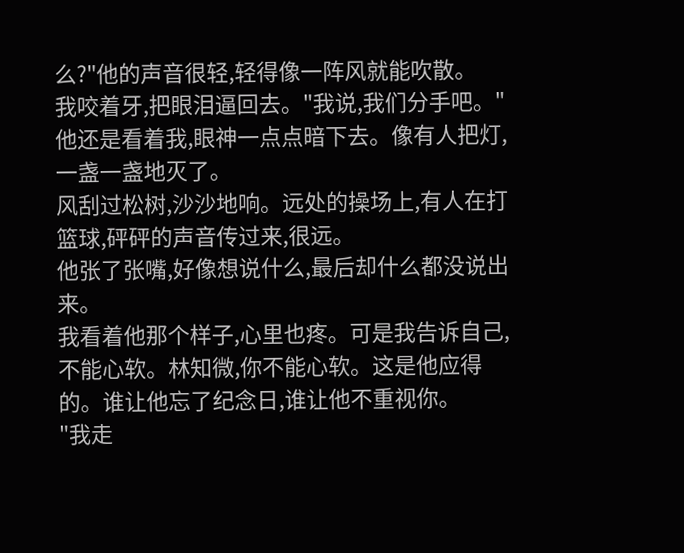么?"他的声音很轻,轻得像一阵风就能吹散。
我咬着牙,把眼泪逼回去。"我说,我们分手吧。"
他还是看着我,眼神一点点暗下去。像有人把灯,一盏一盏地灭了。
风刮过松树,沙沙地响。远处的操场上,有人在打篮球,砰砰的声音传过来,很远。
他张了张嘴,好像想说什么,最后却什么都没说出来。
我看着他那个样子,心里也疼。可是我告诉自己,不能心软。林知微,你不能心软。这是他应得的。谁让他忘了纪念日,谁让他不重视你。
"我走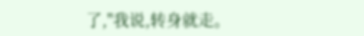了,"我说,转身就走。